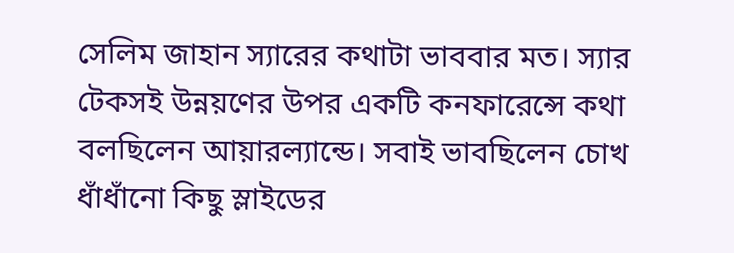সেলিম জাহান স্যারের কথাটা ভাববার মত। স্যার টেকসই উন্নয়ণের উপর একটি কনফারেন্সে কথা বলছিলেন আয়ারল্যান্ডে। সবাই ভাবছিলেন চোখ ধাঁধাঁনো কিছু স্লাইডের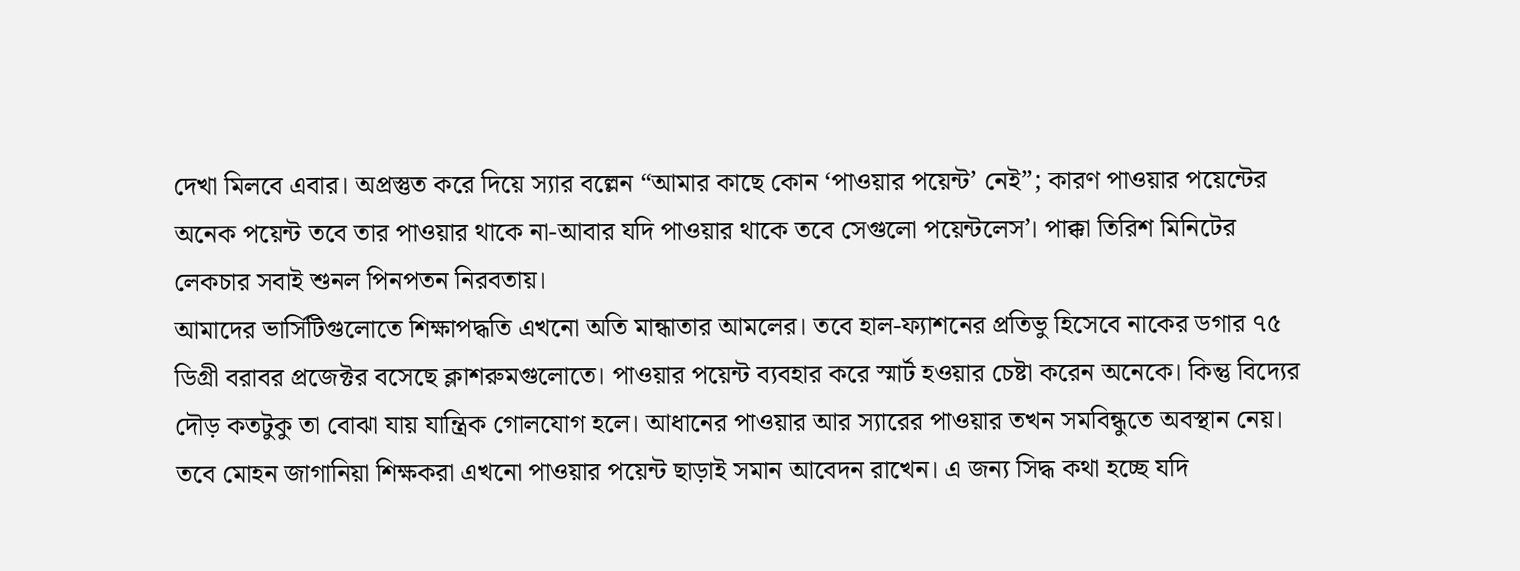দেখা মিলবে এবার। অপ্রস্তুত করে দিয়ে স্যার বল্লেন “আমার কাছে কোন ‘পাওয়ার পয়েন্ট’ নেই”; কারণ পাওয়ার পয়েন্টের অনেক পয়েন্ট তবে তার পাওয়ার থাকে না-আবার যদি পাওয়ার থাকে তবে সেগুলো পয়েন্টলেস’। পাক্কা তিরিশ মিনিটের লেকচার সবাই শুনল পিনপতন নিরবতায়।
আমাদের ভার্সিটিগুলোতে শিক্ষাপদ্ধতি এখনো অতি মান্ধাতার আমলের। তবে হাল-ফ্যাশনের প্রতিভু হিসেবে নাকের ডগার ৭৫ ডিগ্রী বরাবর প্রজেক্টর বসেছে ক্লাশরুমগুলোতে। পাওয়ার পয়েন্ট ব্যবহার করে স্মার্ট হওয়ার চেষ্টা করেন অনেকে। কিন্তু বিদ্যের দৌড় কতটুকু তা বোঝা যায় যান্ত্রিক গোলযোগ হলে। আধানের পাওয়ার আর স্যারের পাওয়ার তখন সমবিন্ধুতে অবস্থান নেয়। তবে মোহন জাগানিয়া শিক্ষকরা এখনো পাওয়ার পয়েন্ট ছাড়াই সমান আবেদন রাখেন। এ জন্য সিদ্ধ কথা হচ্ছে যদি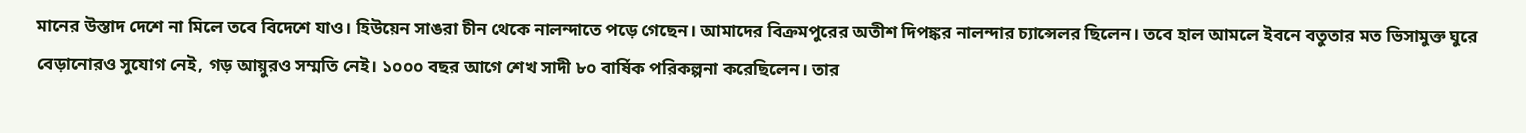মানের উস্তাদ দেশে না মিলে তবে বিদেশে যাও। হিউয়েন সাঙরা চীন থেকে নালন্দাতে পড়ে গেছেন। আমাদের বিক্রমপুরের অতীশ দিপঙ্কর নালন্দার চ্যান্সেলর ছিলেন। তবে হাল আমলে ইবনে বতুতার মত ভিসামুক্ত ঘুরে বেড়ানোরও সুযোগ নেই, গড় আয়ুরও সম্মতি নেই। ১০০০ বছর আগে শেখ সাদী ৮০ বার্ষিক পরিকল্পনা করেছিলেন। তার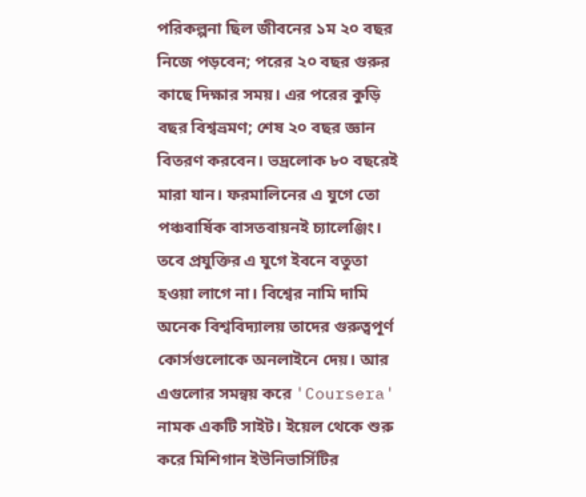পরিকল্পনা ছিল জীবনের ১ম ২০ বছর নিজে পড়বেন; পরের ২০ বছর গুরুর কাছে দিক্ষার সময়। এর পরের কুড়ি বছর বিশ্বভ্রমণ; শেষ ২০ বছর জ্ঞান বিতরণ করবেন। ভদ্রলোক ৮০ বছরেই মারা যান। ফরমালিনের এ যুগে তো পঞ্চবার্ষিক বাসতবায়নই চ্যালেঞ্জিং। তবে প্রযুক্তির এ যুগে ইবনে বতুতা হওয়া লাগে না। বিশ্বের নামি দামি অনেক বিশ্ববিদ্যালয় তাদের গুরুত্বপূর্ণ কোর্সগুলোকে অনলাইনে দেয়। আর এগুলোর সমন্বয় করে 'Coursera' নামক একটি সাইট। ইয়েল থেকে শুরু করে মিশিগান ইউনিভার্সিটির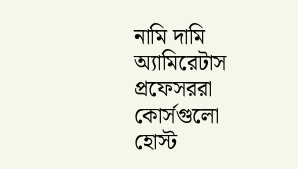নামি দামি অ্যামিরেটাস প্রফেসররা কোর্সগুলো হোস্ট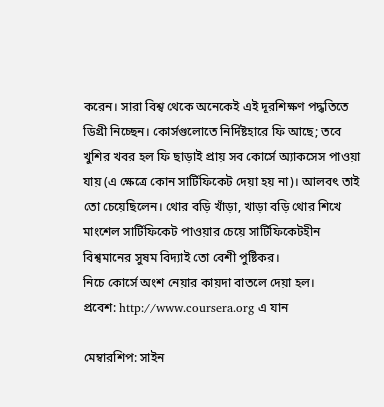করেন। সারা বিশ্ব থেকে অনেকেই এই দূরশিক্ষণ পদ্ধতিতে ডিগ্রী নিচ্ছেন। কোর্সগুলোতে নির্দিষ্টহারে ফি আছে; তবে খুশির খবর হল ফি ছাড়াই প্রায় সব কোর্সে অ্যাকসেস পাওয়া যায় (এ ক্ষেত্রে কোন সার্টিফিকেট দেয়া হয় না)। আলবৎ তাই তো চেয়েছিলেন। থোর বড়ি খাঁড়া, খাড়া বড়ি থোর শিখে মাংশেল সার্টিফিকেট পাওয়ার চেয়ে সার্টিফিকেটহীন বিশ্বমানের সুষম বিদ্যাই তো বেশী পুষ্টিকর।
নিচে কোর্সে অংশ নেয়ার কায়দা বাতলে দেয়া হল।
প্রবেশ: http://www.coursera.org এ যান

মেম্বারশিপ: সাইন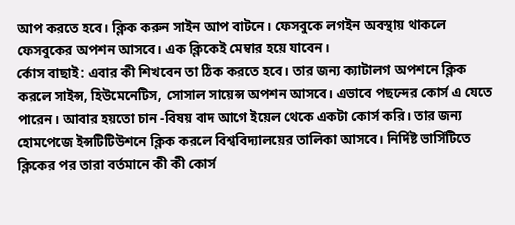আপ করতে হবে। ক্লিক করুন সাইন আপ বাটনে। ফেসবুকে লগইন অবস্থায় থাকলে ফেসবুকের অপশন আসবে। এক ক্লিকেই মেম্বার হয়ে যাবেন।
র্কোস বাছাই: এবার কী শিখবেন তা ঠিক করতে হবে। তার জন্য ক্যাটালগ অপশনে ক্লিক করলে সাইন্স, হিউমেনেটিস, সোসাল সায়েন্স অপশন আসবে। এভাবে পছন্দের কোর্স এ যেতে পারেন। আবার হয়তো চান -বিষয় বাদ আগে ইয়েল থেকে একটা কোর্স করি। তার জন্য হোমপেজে ইন্সটিটিউশনে ক্লিক করলে বিশ্ববিদ্যালয়ের তালিকা আসবে। নির্দিষ্ট ভার্সিটিতে ক্লিকের পর তারা বর্তমানে কী কী কোর্স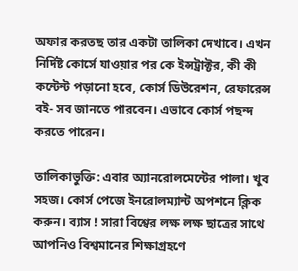অফার করতছ তার একটা তালিকা দেখাবে। এখন নির্দিষ্ট কোর্সে যাওয়ার পর কে ইন্সট্রাক্টর, কী কী কন্টেন্ট পড়ানো হবে, কোর্স ডিউরেশন, রেফারেন্স বই- সব জানতে পারবেন। এভাবে কোর্স পছন্দ করতে পারেন।

তালিকাভুক্তি: এবার অ্যানরোলমেন্টের পালা। খুব সহজ। কোর্স পেজে ইনরোলম্যান্ট অপশনে ক্লিক করুন। ব্যাস ! সারা বিশ্বের লক্ষ লক্ষ ছাত্রের সাথে আপনিও বিশ্বমানের শিক্ষাগ্রহণে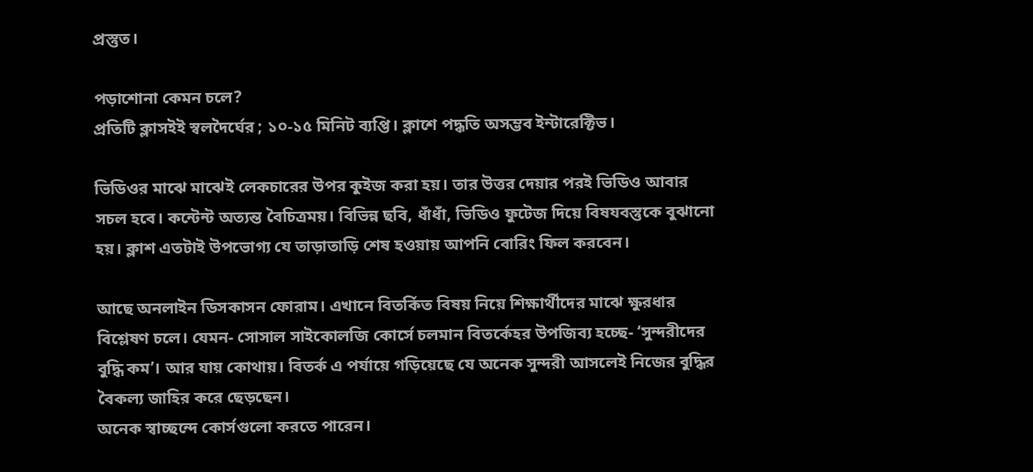প্রস্তুত।

পড়াশোনা কেমন চলে?
প্রতিটি ক্লাসইই স্বলদৈর্ঘের ; ১০-১৫ মিনিট ব্যপ্তি। ক্লাশে পদ্ধতি অসম্ভব ইন্টারেক্টিভ।

ভিডিওর মাঝে মাঝেই লেকচারের উপর কুইজ করা হয়। তার উত্তর দেয়ার পরই ভিডিও আবার সচল হবে। কন্টেন্ট অত্যন্ত বৈচিত্রময়। বিভিন্ন ছবি, ধাঁধাঁ, ভিডিও ফুটেজ দিয়ে বিষযবস্তুকে বুঝানো হয়। ক্লাশ এতটাই উপভোগ্য যে তাড়াতাড়ি শেষ হওয়ায় আপনি বোরিং ফিল করবেন।

আছে অনলাইন ডিসকাসন ফোরাম। এখানে বিতর্কিত বিষয় নিয়ে শিক্ষার্থীদের মাঝে ক্ষুরধার বিশ্লেষণ চলে। যেমন- সোসাল সাইকোলজি কোর্সে চলমান বিতর্কেহর উপজিব্য হচ্ছে- ‘সুন্দরীদের বুদ্ধি কম’। আর যায় কোথায়। বিতর্ক এ পর্যায়ে গড়িয়েছে যে অনেক সুন্দরী আসলেই নিজের বুদ্ধির বৈকল্য জাহির করে ছেড়ছেন।
অনেক স্বাচ্ছন্দে কোর্সগুলো করতে পারেন।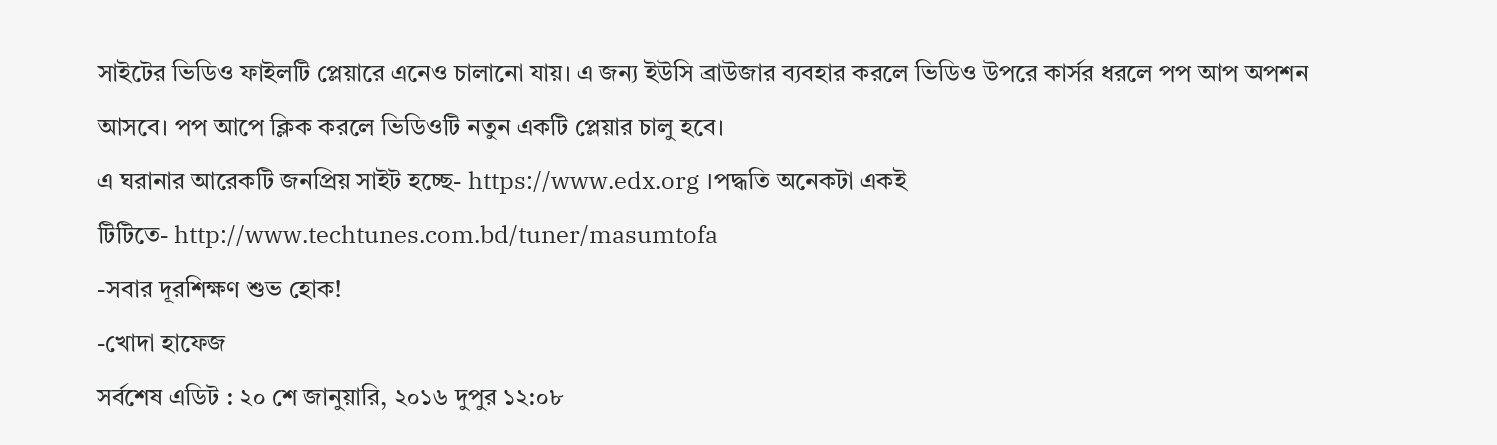সাইটের ভিডিও ফাইলটি প্লেয়ারে এনেও চালানো যায়। এ জন্য ইউসি ব্রাউজার ব্যবহার করলে ভিডিও উপরে কার্সর ধরলে পপ আপ অপশন আসবে। পপ আপে ক্লিক করলে ভিডিওটি নতুন একটি প্লেয়ার চালু হবে।
এ ঘরানার আরেকটি জনপ্রিয় সাইট হচ্ছে- https://www.edx.org ।পদ্ধতি অনেকটা একই
টিটিতে- http://www.techtunes.com.bd/tuner/masumtofa
-সবার দূরশিক্ষণ শুভ হোক!
-খোদা হাফেজ
সর্বশেষ এডিট : ২০ শে জানুয়ারি, ২০১৬ দুপুর ১২:০৮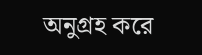অনুগ্রহ করে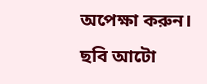অপেক্ষা করুন। ছবি আটো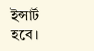ইন্সার্ট হবে।